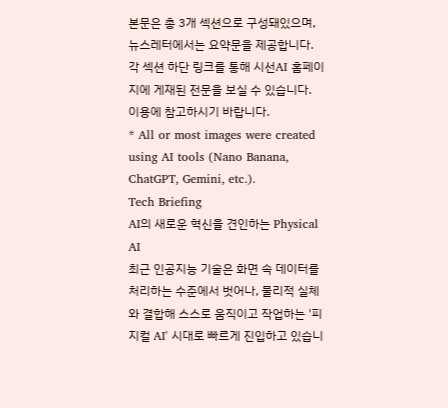본문은 총 3개 섹션으로 구성돼있으며, 뉴스레터에서는 요약문을 제공합니다. 각 섹션 하단 링크를 통해 시선AI 홈페이지에 게재된 전문을 보실 수 있습니다. 이용에 참고하시기 바랍니다.
* All or most images were created using AI tools (Nano Banana, ChatGPT, Gemini, etc.).
Tech Briefing
AI의 새로운 혁신을 견인하는 Physical AI
최근 인공지능 기술은 화면 속 데이터를 처리하는 수준에서 벗어나, 물리적 실체와 결합해 스스로 움직이고 작업하는 '피지컬 AI' 시대로 빠르게 진입하고 있습니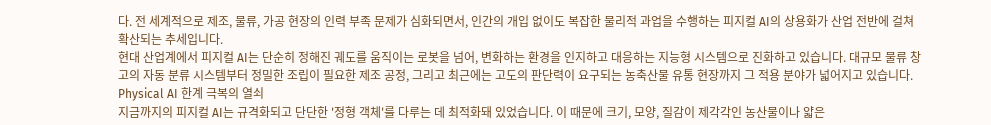다. 전 세계적으로 제조, 물류, 가공 현장의 인력 부족 문제가 심화되면서, 인간의 개입 없이도 복잡한 물리적 과업을 수행하는 피지컬 AI의 상용화가 산업 전반에 걸쳐 확산되는 추세입니다.
현대 산업계에서 피지컬 AI는 단순히 정해진 궤도를 움직이는 로봇을 넘어, 변화하는 환경을 인지하고 대응하는 지능형 시스템으로 진화하고 있습니다. 대규모 물류 창고의 자동 분류 시스템부터 정밀한 조립이 필요한 제조 공정, 그리고 최근에는 고도의 판단력이 요구되는 농축산물 유통 현장까지 그 적용 분야가 넓어지고 있습니다.
Physical AI 한계 극복의 열쇠
지금까지의 피지컬 AI는 규격화되고 단단한 '정형 객체'를 다루는 데 최적화돼 있었습니다. 이 때문에 크기, 모양, 질감이 제각각인 농산물이나 얇은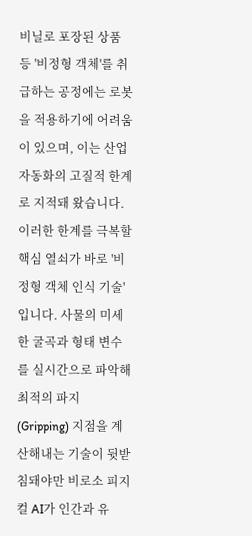비닐로 포장된 상품 등 '비정형 객체'를 취급하는 공정에는 로봇을 적용하기에 어려움이 있으며, 이는 산업 자동화의 고질적 한계로 지적돼 왔습니다.
이러한 한계를 극복할 핵심 열쇠가 바로 '비정형 객체 인식 기술'입니다. 사물의 미세한 굴곡과 형태 변수를 실시간으로 파악해 최적의 파지(Gripping) 지점을 계산해내는 기술이 뒷받침돼야만 비로소 피지컬 AI가 인간과 유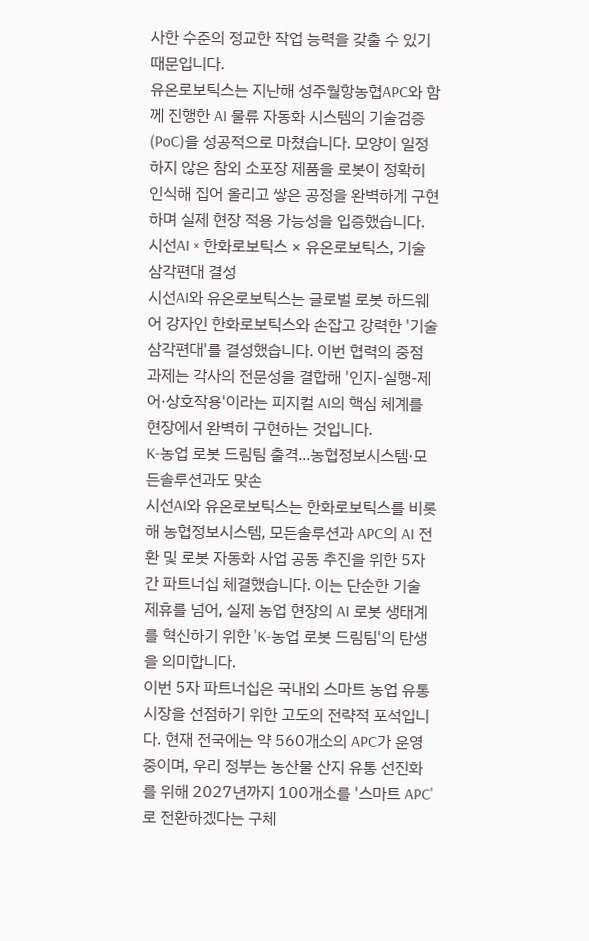사한 수준의 정교한 작업 능력을 갖출 수 있기 때문입니다.
유온로보틱스는 지난해 성주월항농협APC와 함께 진행한 AI 물류 자동화 시스템의 기술검증(PoC)을 성공적으로 마쳤습니다. 모양이 일정하지 않은 참외 소포장 제품을 로봇이 정확히 인식해 집어 올리고 쌓은 공정을 완벽하게 구현하며 실제 현장 적용 가능성을 입증했습니다.
시선AI × 한화로보틱스 × 유온로보틱스, 기술 삼각편대 결성
시선AI와 유온로보틱스는 글로벌 로봇 하드웨어 강자인 한화로보틱스와 손잡고 강력한 '기술 삼각편대'를 결성했습니다. 이번 협력의 중점 과제는 각사의 전문성을 결합해 '인지-실행-제어·상호작용'이라는 피지컬 AI의 핵심 체계를 현장에서 완벽히 구현하는 것입니다.
K-농업 로봇 드림팀 출격...농협정보시스템·모든솔루션과도 맞손
시선AI와 유온로보틱스는 한화로보틱스를 비롯해 농협정보시스템, 모든솔루션과 APC의 AI 전환 및 로봇 자동화 사업 공동 추진을 위한 5자간 파트너십 체결했습니다. 이는 단순한 기술 제휴를 넘어, 실제 농업 현장의 AI 로봇 생태계를 혁신하기 위한 'K-농업 로봇 드림팀'의 탄생을 의미합니다.
이번 5자 파트너십은 국내외 스마트 농업 유통 시장을 선점하기 위한 고도의 전략적 포석입니다. 현재 전국에는 약 560개소의 APC가 운영 중이며, 우리 정부는 농산물 산지 유통 선진화를 위해 2027년까지 100개소를 '스마트 APC'로 전환하겠다는 구체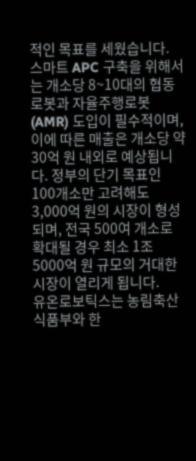적인 목표를 세웠습니다.
스마트 APC 구축을 위해서는 개소당 8~10대의 협동로봇과 자율주행로봇(AMR) 도입이 필수적이며, 이에 따른 매출은 개소당 약 30억 원 내외로 예상됩니다. 정부의 단기 목표인 100개소만 고려해도 3,000억 원의 시장이 형성되며, 전국 500여 개소로 확대될 경우 최소 1조 5000억 원 규모의 거대한 시장이 열리게 됩니다.
유온로보틱스는 농림축산식품부와 한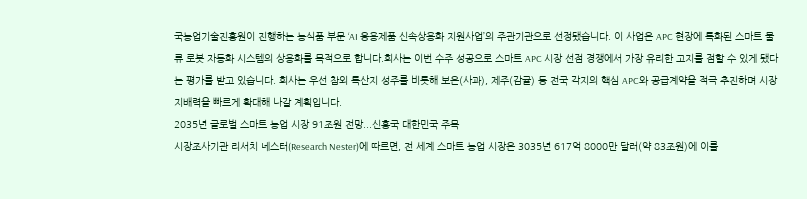국농업기술진흥원이 진행하는 농식품 부문 ‘AI 응용제품 신속상용화 지원사업’의 주관기관으로 선정됐습니다. 이 사업은 APC 현장에 특화된 스마트 물류 로봇 자동화 시스템의 상용화를 목적으로 합니다.회사는 이번 수주 성공으로 스마트 APC 시장 선점 경쟁에서 가장 유리한 고지를 점할 수 있게 됐다는 평가를 받고 있습니다. 회사는 우선 참외 특산지 성주를 비롯해 보은(사과), 제주(감귤) 등 전국 각지의 핵심 APC와 공급계약을 적극 추진하며 시장 지배력을 빠르게 확대해 나갈 계획입니다.
2035년 글로벌 스마트 농업 시장 91조원 전망...신흥국 대한민국 주목
시장조사기관 리서치 네스터(Research Nester)에 따르면, 전 세계 스마트 농업 시장은 3035년 617억 8000만 달러(약 83조원)에 이를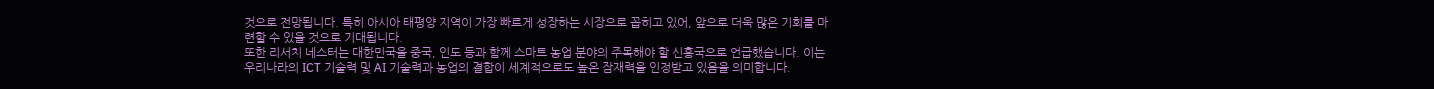것으로 전망됩니다. 특히 아시아 태평양 지역이 가장 빠르게 성장하는 시장으로 꼽히고 있어, 앞으로 더욱 많은 기회를 마련할 수 있을 것으로 기대됩니다.
또한 리서치 네스터는 대한민국을 중국, 인도 등과 함께 스마트 농업 분야의 주목해야 할 신흥국으로 언급했습니다. 이는 우리나라의 ICT 기술력 및 AI 기술력과 농업의 결합이 세계적으로도 높은 잠재력을 인정받고 있음을 의미합니다.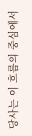당사는 이 흐름의 중심에서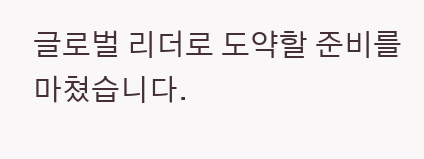글로벌 리더로 도약할 준비를 마쳤습니다.